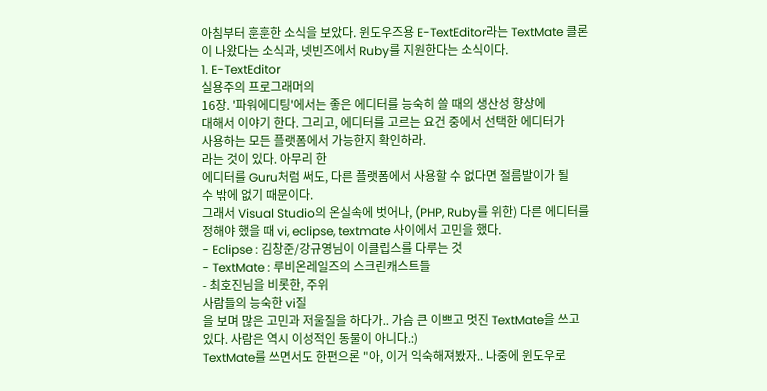아침부터 훈훈한 소식을 보았다. 윈도우즈용 E-TextEditor라는 TextMate 클론이 나왔다는 소식과, 넷빈즈에서 Ruby를 지원한다는 소식이다.
1. E-TextEditor
실용주의 프로그래머의
16장. '파워에디팅'에서는 좋은 에디터를 능숙히 쓸 때의 생산성 향상에
대해서 이야기 한다. 그리고, 에디터를 고르는 요건 중에서 선택한 에디터가
사용하는 모든 플랫폼에서 가능한지 확인하라.
라는 것이 있다. 아무리 한
에디터를 Guru처럼 써도, 다른 플랫폼에서 사용할 수 없다면 절름발이가 될
수 밖에 없기 때문이다.
그래서 Visual Studio의 온실속에 벗어나, (PHP, Ruby를 위한) 다른 에디터를 정해야 했을 때 vi, eclipse, textmate 사이에서 고민을 했다.
- Eclipse : 김창준/강규영님이 이클립스를 다루는 것
- TextMate : 루비온레일즈의 스크린캐스트들
- 최호진님을 비롯한, 주위
사람들의 능숙한 vi질
을 보며 많은 고민과 저울질을 하다가.. 가슴 큰 이쁘고 멋진 TextMate을 쓰고 있다. 사람은 역시 이성적인 동물이 아니다.:)
TextMate를 쓰면서도 한편으론 "아, 이거 익숙해져봤자.. 나중에 윈도우로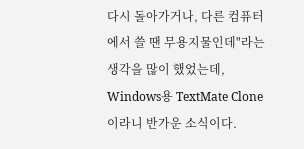다시 돌아가거나, 다른 컴퓨터에서 쓸 땐 무용지물인데"라는 생각을 많이 했었는데, Windows용 TextMate Clone이라니 반가운 소식이다.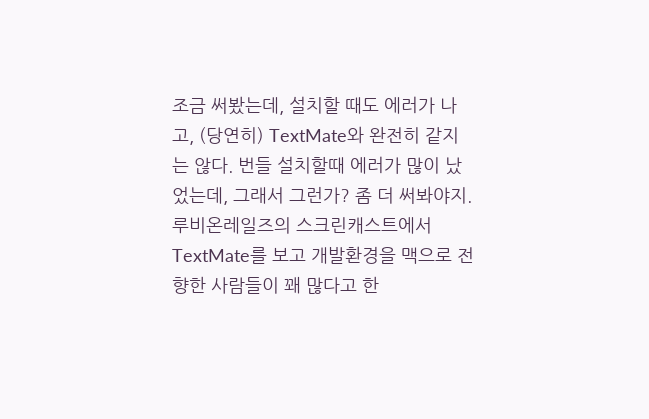조금 써봤는데, 설치할 때도 에러가 나고, (당연히) TextMate와 완전히 같지는 않다. 번들 설치할때 에러가 많이 났었는데, 그래서 그런가? 좀 더 써봐야지.
루비온레일즈의 스크린캐스트에서 TextMate를 보고 개발환경을 맥으로 전향한 사람들이 꽤 많다고 한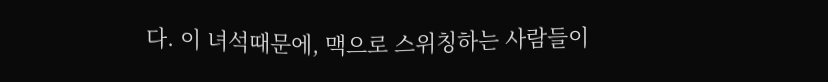다. 이 녀석때문에, 맥으로 스위칭하는 사람들이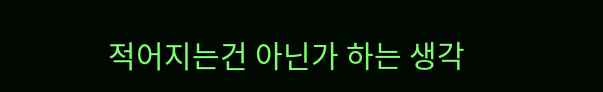적어지는건 아닌가 하는 생각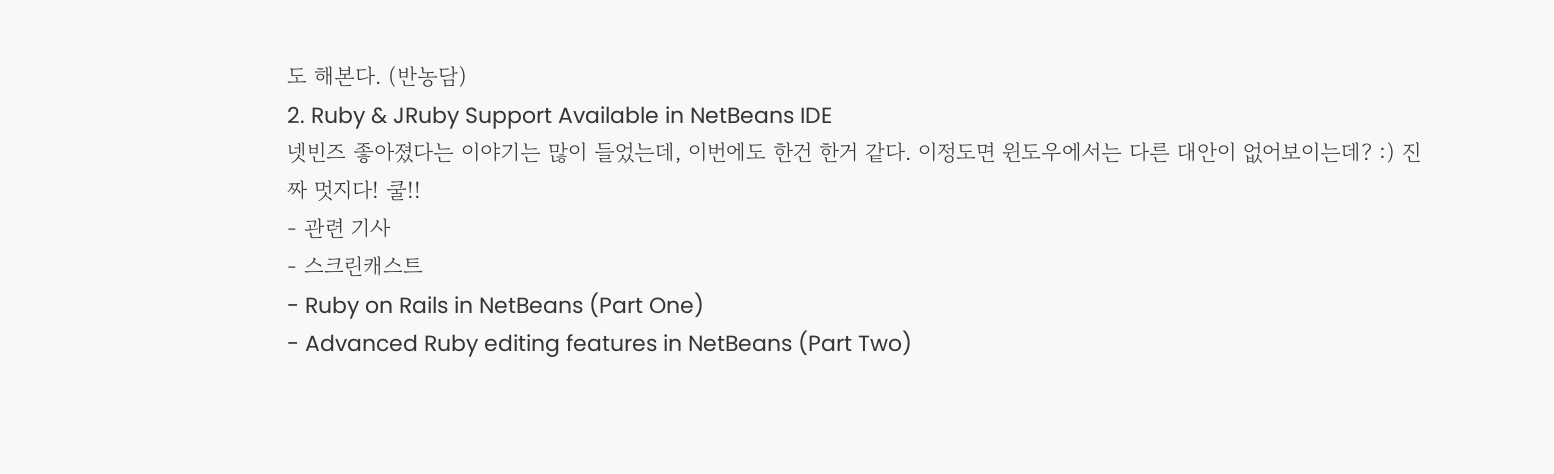도 해본다. (반농담)
2. Ruby & JRuby Support Available in NetBeans IDE
넷빈즈 좋아졌다는 이야기는 많이 들었는데, 이번에도 한건 한거 같다. 이정도면 윈도우에서는 다른 대안이 없어보이는데? :) 진짜 멋지다! 쿨!!
- 관련 기사
- 스크린캐스트
- Ruby on Rails in NetBeans (Part One)
- Advanced Ruby editing features in NetBeans (Part Two)